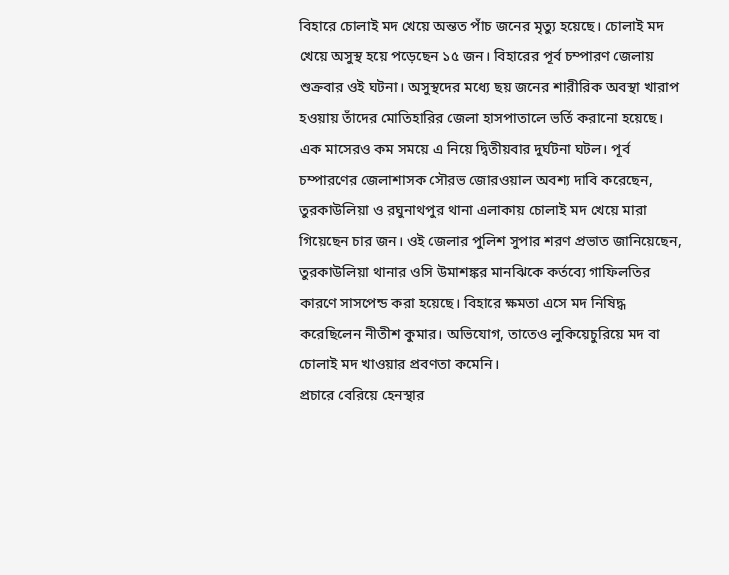বিহারে চোলাই মদ খেয়ে অন্তত পাঁচ জনের মৃত্যু হয়েছে। চোলাই মদ খেয়ে অসুস্থ হয়ে পড়েছেন ১৫ জন। বিহারের পূর্ব চম্পারণ জেলায় শুক্রবার ওই ঘটনা। অসুস্থদের মধ্যে ছয় জনের শারীরিক অবস্থা খারাপ হওয়ায় তাঁদের মোতিহারির জেলা হাসপাতালে ভর্তি করানো হয়েছে। এক মাসেরও কম সময়ে এ নিয়ে দ্বিতীয়বার দুর্ঘটনা ঘটল। পূর্ব চম্পারণের জেলাশাসক সৌরভ জোরওয়াল অবশ্য দাবি করেছেন, তুরকাউলিয়া ও রঘুনাথপুর থানা এলাকায় চোলাই মদ খেয়ে মারা গিয়েছেন চার জন। ওই জেলার পুলিশ সুপার শরণ প্রভাত জানিয়েছেন, তুরকাউলিয়া থানার ওসি উমাশঙ্কর মানঝিকে কর্তব্যে গাফিলতির কারণে সাসপেন্ড করা হয়েছে। বিহারে ক্ষমতা এসে মদ নিষিদ্ধ করেছিলেন নীতীশ কুমার। অভিযোগ, তাতেও লুকিয়েচুরিয়ে মদ বা চোলাই মদ খাওয়ার প্রবণতা কমেনি।
প্রচারে বেরিয়ে হেনস্থার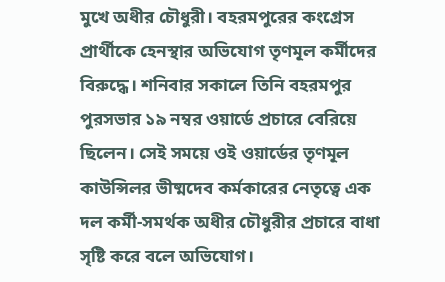মুখে অধীর চৌধুরী। বহরমপুরের কংগ্রেস প্রার্থীকে হেনস্থার অভিযোগ তৃণমূল কর্মীদের বিরুদ্ধে। শনিবার সকালে তিনি বহরমপুর পুরসভার ১৯ নম্বর ওয়ার্ডে প্রচারে বেরিয়ে ছিলেন। সেই সময়ে ওই ওয়ার্ডের তৃণমূল কাউন্সিলর ভীষ্মদেব কর্মকারের নেতৃত্বে এক দল কর্মী-সমর্থক অধীর চৌধুরীর প্রচারে বাধা সৃষ্টি করে বলে অভিযোগ।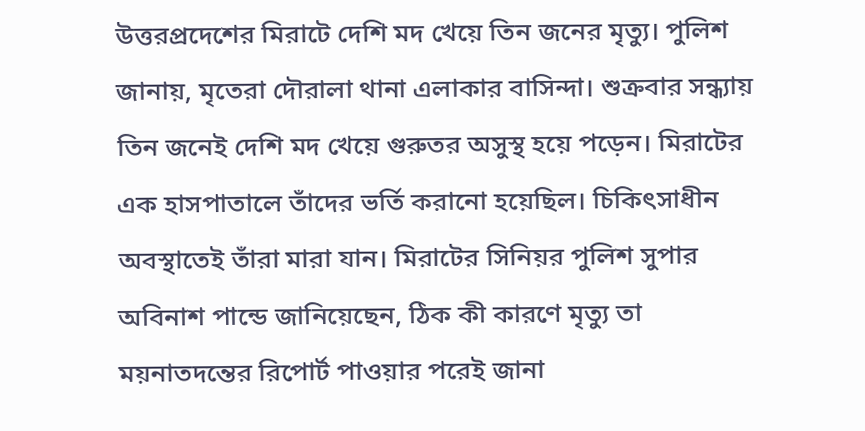উত্তরপ্রদেশের মিরাটে দেশি মদ খেয়ে তিন জনের মৃত্যু। পুলিশ জানায়, মৃতেরা দৌরালা থানা এলাকার বাসিন্দা। শুক্রবার সন্ধ্যায় তিন জনেই দেশি মদ খেয়ে গুরুতর অসুস্থ হয়ে পড়েন। মিরাটের এক হাসপাতালে তাঁদের ভর্তি করানো হয়েছিল। চিকিৎসাধীন অবস্থাতেই তাঁরা মারা যান। মিরাটের সিনিয়র পুলিশ সুপার অবিনাশ পান্ডে জানিয়েছেন, ঠিক কী কারণে মৃত্যু তা ময়নাতদন্তের রিপোর্ট পাওয়ার পরেই জানা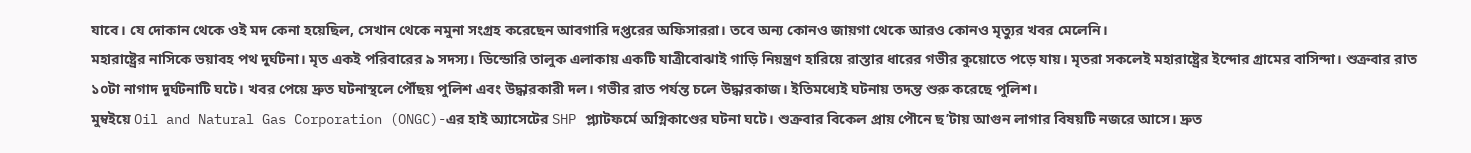যাবে। যে দোকান থেকে ওই মদ কেনা হয়েছিল, সেখান থেকে নমুনা সংগ্রহ করেছেন আবগারি দপ্তরের অফিসাররা। তবে অন্য কোনও জায়গা থেকে আরও কোনও মৃত্যুর খবর মেলেনি।
মহারাষ্ট্রের নাসিকে ভয়াবহ পথ দুর্ঘটনা। মৃত একই পরিবারের ৯ সদস্য। ডিন্ডোরি তালুক এলাকায় একটি যাত্রীবোঝাই গাড়ি নিয়ন্ত্রণ হারিয়ে রাস্তার ধারের গভীর কুয়োতে পড়ে যায়। মৃতরা সকলেই মহারাষ্ট্রের ইন্দোর গ্রামের বাসিন্দা। শুক্রবার রাত ১০টা নাগাদ দুর্ঘটনাটি ঘটে। খবর পেয়ে দ্রুত ঘটনাস্থলে পৌঁছয় পুলিশ এবং উদ্ধারকারী দল। গভীর রাত পর্যন্ত চলে উদ্ধারকাজ। ইতিমধ্যেই ঘটনায় তদন্ত শুরু করেছে পুলিশ।
মুম্বইয়ে Oil and Natural Gas Corporation (ONGC)-এর হাই অ্যাসেটের SHP প্ল্যাটফর্মে অগ্নিকাণ্ডের ঘটনা ঘটে। শুক্রবার বিকেল প্রায় পৌনে ছ’টায় আগুন লাগার বিষয়টি নজরে আসে। দ্রুত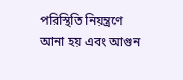পরিস্থিতি নিয়ন্ত্রণে আনা হয় এবং আগুন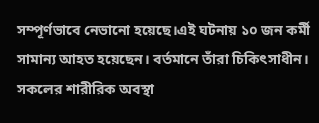সম্পূর্ণভাবে নেভানো হয়েছে।এই ঘটনায় ১০ জন কর্মী সামান্য আহত হয়েছেন। বর্তমানে তাঁরা চিকিৎসাধীন। সকলের শারীরিক অবস্থা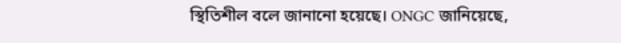স্থিতিশীল বলে জানানো হয়েছে। ONGC জানিয়েছে,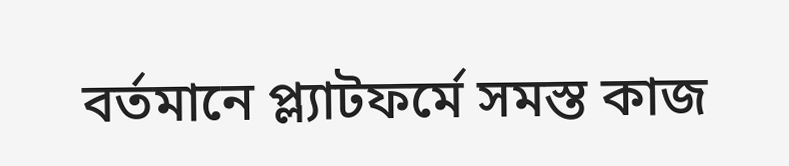বর্তমানে প্ল্যাটফর্মে সমস্ত কাজ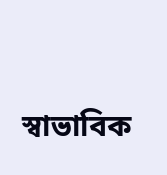স্বাভাবিক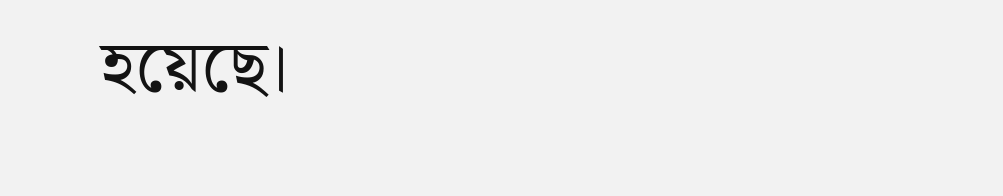হয়েছে।